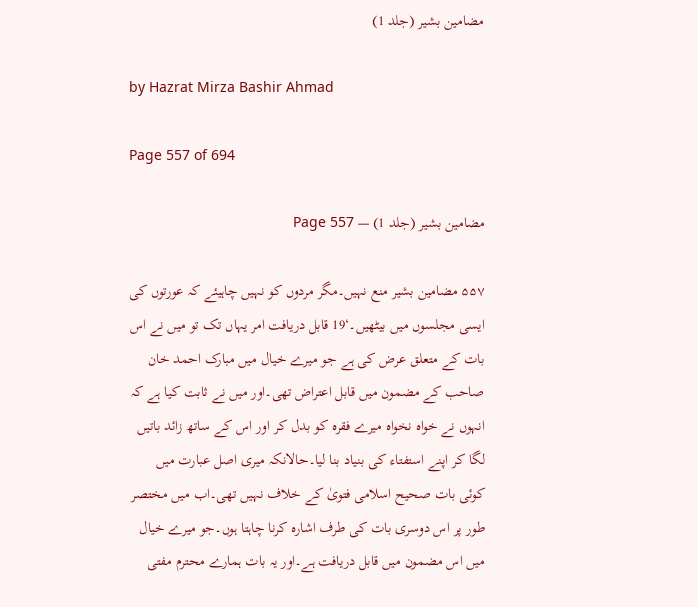مضامین بشیر (جلد 1)

by Hazrat Mirza Bashir Ahmad

Page 557 of 694

مضامین بشیر (جلد 1) — Page 557

۵۵۷ مضامین بشیر منع نہیں۔مگر مردوں کو نہیں چاہیئے کہ عورتوں کی ایسی مجلسوں میں بیٹھیں۔‘19 قابل دریافت امر یہاں تک تو میں نے اس بات کے متعلق عرض کی ہے جو میرے خیال میں مبارک احمد خان صاحب کے مضمون میں قابل اعتراض تھی۔اور میں نے ثابت کیا ہے کہ انہوں نے خواہ نخواہ میرے فقرہ کو بدل کر اور اس کے ساتھ زائد باتیں لگا کر اپنے استفتاء کی بنیاد بنا لیا۔حالانکہ میری اصل عبارت میں کوئی بات صحیح اسلامی فتویٰ کے خلاف نہیں تھی۔اب میں مختصر طور پر اس دوسری بات کی طرف اشارہ کرنا چاہتا ہوں۔جو میرے خیال میں اس مضمون میں قابل دریافت ہے۔اور یہ بات ہمارے محترم مفتی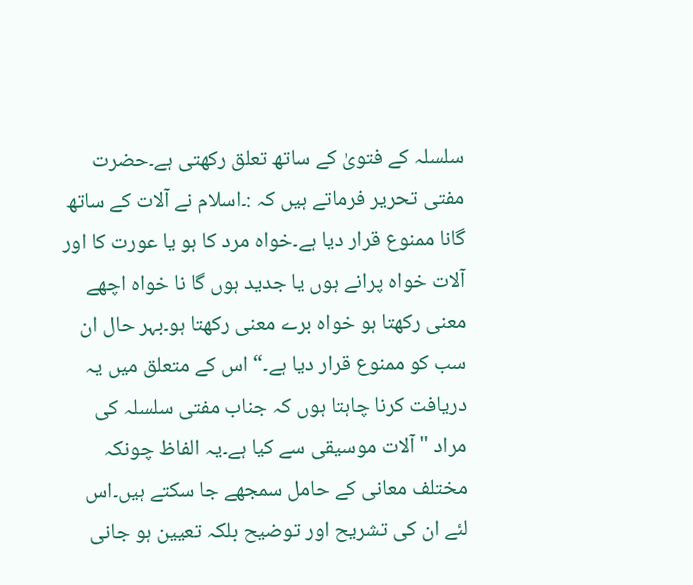سلسلہ کے فتویٰ کے ساتھ تعلق رکھتی ہے۔حضرت مفتی تحریر فرماتے ہیں کہ :۔اسلام نے آلات کے ساتھ گانا ممنوع قرار دیا ہے۔خواہ مرد کا ہو یا عورت کا اور آلات خواہ پرانے ہوں یا جدید ہوں گا نا خواہ اچھے معنی رکھتا ہو خواہ برے معنی رکھتا ہو۔بہر حال ان سب کو ممنوع قرار دیا ہے۔“ اس کے متعلق میں یہ دریافت کرنا چاہتا ہوں کہ جناب مفتی سلسلہ کی مراد " آلات موسیقی سے کیا ہے۔یہ الفاظ چونکہ مختلف معانی کے حامل سمجھے جا سکتے ہیں۔اس لئے ان کی تشریح اور توضیح بلکہ تعیین ہو جانی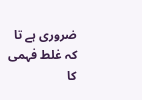ضروری ہے تا کہ غلط فہمی کا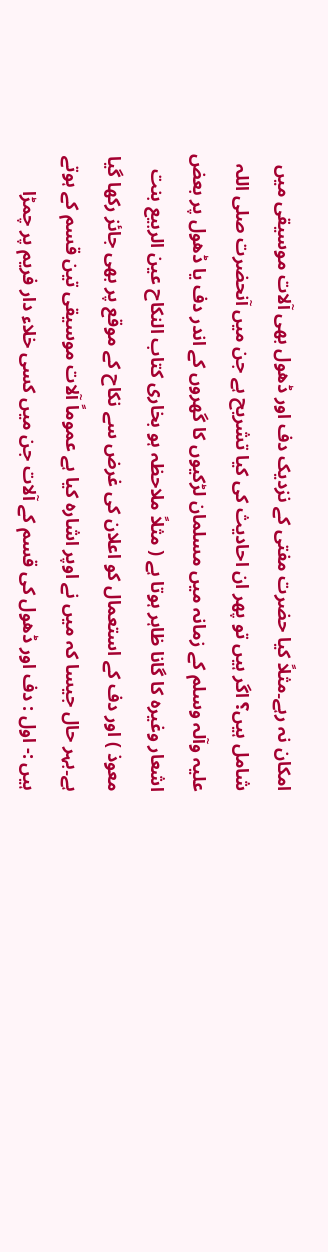امکان نہ رہے۔مثلاً کیا حضرت مفتی کے نزدیک دف اور ڈھول بھی آلات موسیقی میں شامل ہیں؟ اگر ہیں تو پھر ان احادیث کی کیا تشریح ہے جن میں آنحضرت صلی اللہ علیہ وآلہ وسلم کے زمانہ میں مسلمان لڑکیوں کا گھروں کے اندر دف یا ڈھول پر بعض اشعار وغیرہ کا گانا ظاہر ہوتا ہے ( مثلاً ملاحظہ ہو بخاری کتاب النکاح عین الربیع بنت معوذ ) اور دف کے استعمال کو اعلان کی غرض سے نکاح کے موقع پر بھی جائز رکھا گیا ہے۔بہر حال جیسا کہ میں نے اوپر اشارہ کیا ہے عموماً آلات موسیقی تین قسم کے ہوتے ہیں :- اول : دف اور ڈھول کی قسم کے آلات جن میں کسی خلاء دار فریم پر چمڑا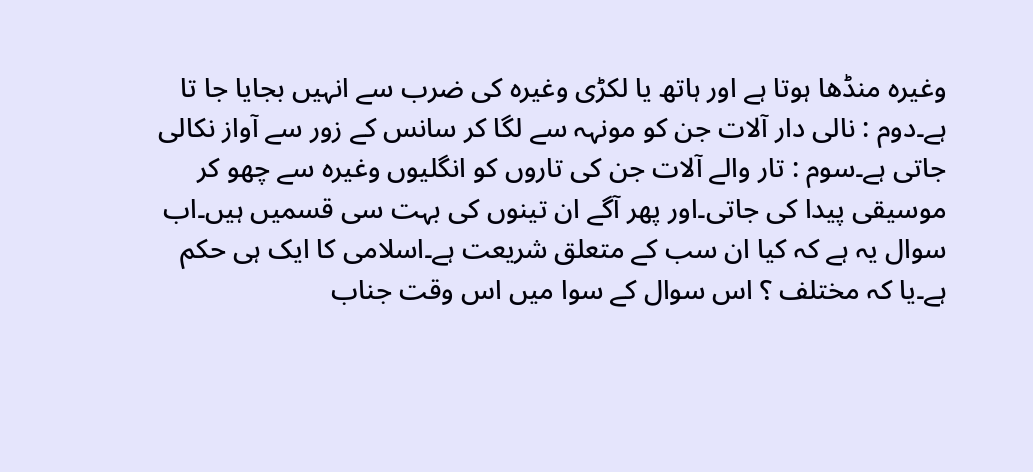وغیرہ منڈھا ہوتا ہے اور ہاتھ یا لکڑی وغیرہ کی ضرب سے انہیں بجایا جا تا ہے۔دوم : نالی دار آلات جن کو مونہہ سے لگا کر سانس کے زور سے آواز نکالی جاتی ہے۔سوم : تار والے آلات جن کی تاروں کو انگلیوں وغیرہ سے چھو کر موسیقی پیدا کی جاتی۔اور پھر آگے ان تینوں کی بہت سی قسمیں ہیں۔اب سوال یہ ہے کہ کیا ان سب کے متعلق شریعت ہے۔اسلامی کا ایک ہی حکم ہے۔یا کہ مختلف ؟ اس سوال کے سوا میں اس وقت جناب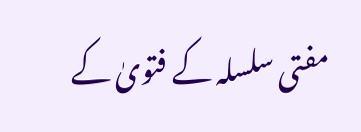مفتی سلسلہ کے فتویٰ کے